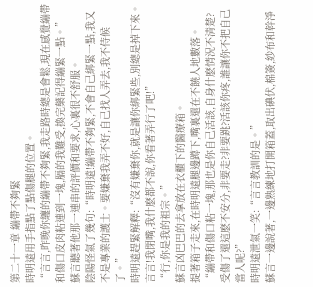第二十一章 繃帶不夠緊
時明遠用手指點了點傷腿的位置。
“言言,昨晚你纏的繃帶不夠緊,我走路時總是會鬆,現在感覺繃帶和傷口皮肉粘連到一塊,膈的我難受,換完藥記得繃緊一點。”
蘇言聽著他那一連串的評價和要求,心裏很不舒服。
陰陽怪氣了幾句:“時明遠!繃帶不夠緊,不會自己綁緊一點,我又不是專業的護士。要嫌棄我弄不好,自己找人弄去,我不侍候了。”
時明遠趕緊解釋:“沒有嫌棄你,就是讓你綁緊些,別總是掉下來。言言!我閉嘴,我什麽都不說,你看著弄行了吧!”
“行,你是我的祖宗。”
蘇言凶巴巴的去拿放在衣櫃下的醫療箱。
提著箱子走來,在時明遠腿邊蹲下,嘴裏還在不饒人地數落。
“繃帶和傷口粘一塊,那也是你自己活該,自身什麽情況不清楚?受傷了還這麽不安分,非要走?非要跳?活該你疼,誰讓你不把自己當人呢?”
時明遠泄氣一笑:“言言教訓的是。”
蘇言一邊說著,一邊熟練地打開箱蓋,取出碘伏,棉簽,紗布和幹淨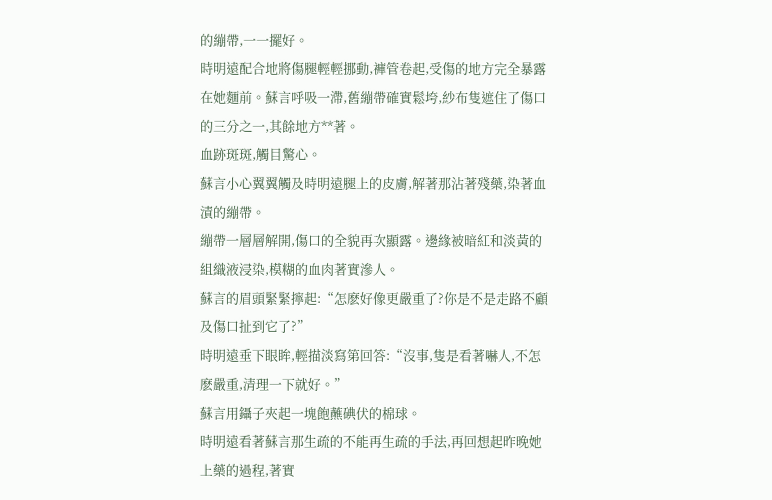的繃帶,一一擺好。
時明遠配合地將傷腿輕輕挪動,褲管卷起,受傷的地方完全暴露在她麵前。蘇言呼吸一滯,舊繃帶確實鬆垮,紗布隻遮住了傷口的三分之一,其餘地方**著。
血跡斑斑,觸目驚心。
蘇言小心翼翼觸及時明遠腿上的皮膚,解著那沾著殘藥,染著血漬的繃帶。
繃帶一層層解開,傷口的全貌再次顯露。邊緣被暗紅和淡黃的組織液浸染,模糊的血肉著實滲人。
蘇言的眉頭緊緊擰起:“怎麽好像更嚴重了?你是不是走路不顧及傷口扯到它了?”
時明遠垂下眼眸,輕描淡寫第回答:“沒事,隻是看著嚇人,不怎麽嚴重,清理一下就好。”
蘇言用鑷子夾起一塊飽蘸碘伏的棉球。
時明遠看著蘇言那生疏的不能再生疏的手法,再回想起昨晚她上藥的過程,著實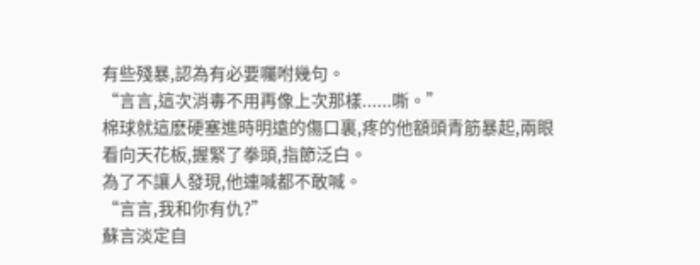有些殘暴,認為有必要囑咐幾句。
“言言,這次消毒不用再像上次那樣......嘶。”
棉球就這麽硬塞進時明遠的傷口裏,疼的他額頭青筋暴起,兩眼看向天花板,握緊了拳頭,指節泛白。
為了不讓人發現,他連喊都不敢喊。
“言言,我和你有仇?”
蘇言淡定自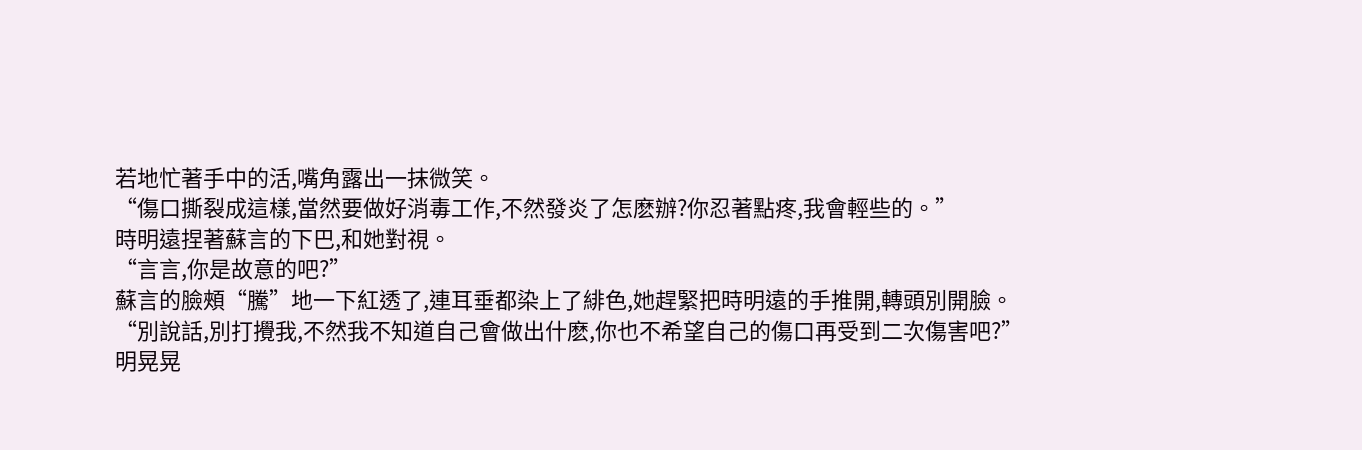若地忙著手中的活,嘴角露出一抹微笑。
“傷口撕裂成這樣,當然要做好消毒工作,不然發炎了怎麽辦?你忍著點疼,我會輕些的。”
時明遠捏著蘇言的下巴,和她對視。
“言言,你是故意的吧?”
蘇言的臉頰“騰”地一下紅透了,連耳垂都染上了緋色,她趕緊把時明遠的手推開,轉頭別開臉。
“別說話,別打攪我,不然我不知道自己會做出什麽,你也不希望自己的傷口再受到二次傷害吧?”
明晃晃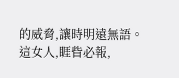的威脅,讓時明遠無語。
這女人,睚眥必報,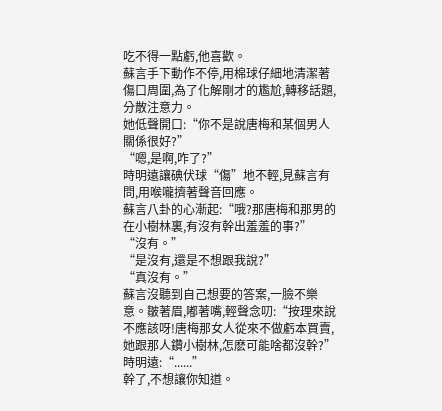吃不得一點虧,他喜歡。
蘇言手下動作不停,用棉球仔細地清潔著傷口周圍,為了化解剛才的尷尬,轉移話題,分散注意力。
她低聲開口:“你不是說唐梅和某個男人關係很好?”
“嗯,是啊,咋了?”
時明遠讓碘伏球“傷”地不輕,見蘇言有問,用喉嚨擠著聲音回應。
蘇言八卦的心漸起:“哦?那唐梅和那男的在小樹林裏,有沒有幹出羞羞的事?”
“沒有。”
“是沒有,還是不想跟我說?”
“真沒有。”
蘇言沒聽到自己想要的答案,一臉不樂意。皺著眉,嘟著嘴,輕聲念叨:“按理來說不應該呀!唐梅那女人從來不做虧本買賣,她跟那人鑽小樹林,怎麽可能啥都沒幹?”
時明遠:“......”
幹了,不想讓你知道。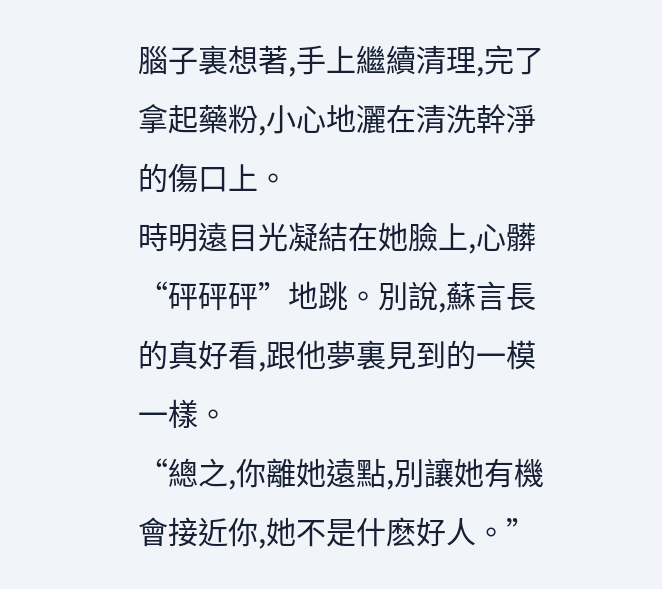腦子裏想著,手上繼續清理,完了拿起藥粉,小心地灑在清洗幹淨的傷口上。
時明遠目光凝結在她臉上,心髒“砰砰砰”地跳。別說,蘇言長的真好看,跟他夢裏見到的一模一樣。
“總之,你離她遠點,別讓她有機會接近你,她不是什麽好人。”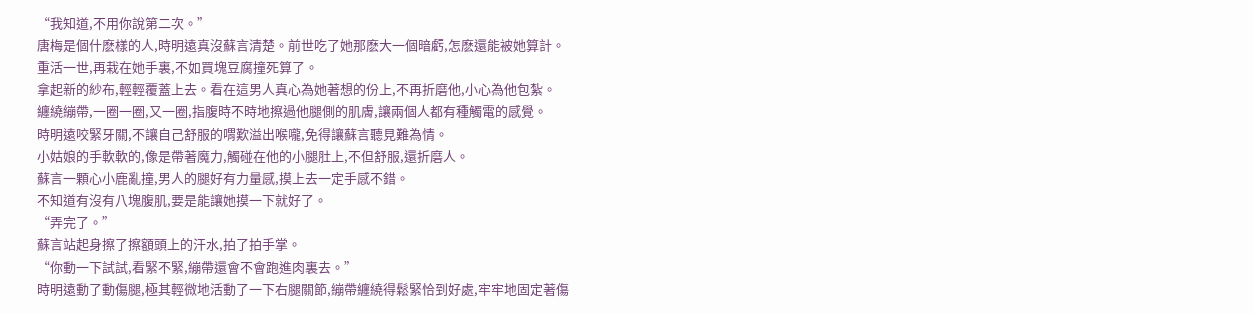“我知道,不用你說第二次。”
唐梅是個什麽樣的人,時明遠真沒蘇言清楚。前世吃了她那麽大一個暗虧,怎麽還能被她算計。
重活一世,再栽在她手裏,不如買塊豆腐撞死算了。
拿起新的紗布,輕輕覆蓋上去。看在這男人真心為她著想的份上,不再折磨他,小心為他包紮。
纏繞繃帶,一圈一圈,又一圈,指腹時不時地擦過他腿側的肌膚,讓兩個人都有種觸電的感覺。
時明遠咬緊牙關,不讓自己舒服的喟歎溢出喉嚨,免得讓蘇言聽見難為情。
小姑娘的手軟軟的,像是帶著魔力,觸碰在他的小腿肚上,不但舒服,還折磨人。
蘇言一顆心小鹿亂撞,男人的腿好有力量感,摸上去一定手感不錯。
不知道有沒有八塊腹肌,要是能讓她摸一下就好了。
“弄完了。”
蘇言站起身擦了擦額頭上的汗水,拍了拍手掌。
“你動一下試試,看緊不緊,繃帶還會不會跑進肉裏去。”
時明遠動了動傷腿,極其輕微地活動了一下右腿關節,繃帶纏繞得鬆緊恰到好處,牢牢地固定著傷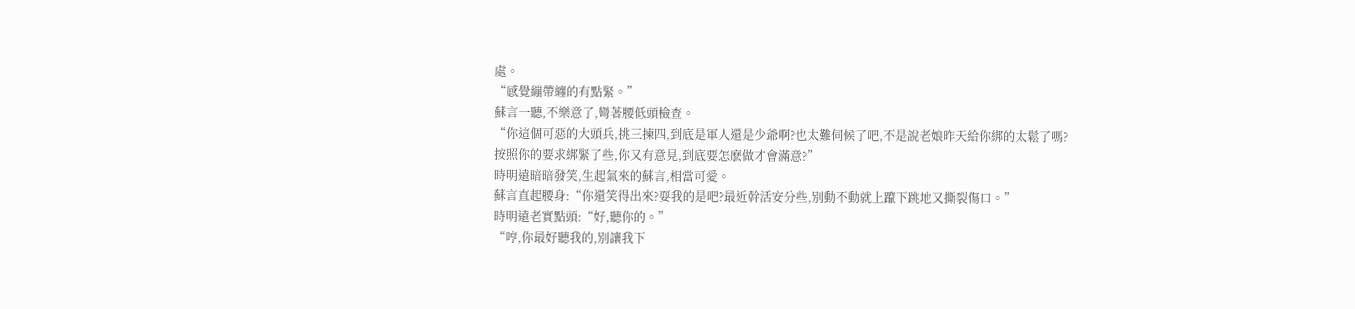處。
“感覺繃帶纏的有點緊。”
蘇言一聽,不樂意了,彎著腰低頭檢查。
“你這個可惡的大頭兵,挑三揀四,到底是軍人還是少爺啊?也太難伺候了吧,不是說老娘昨天給你綁的太鬆了嗎?
按照你的要求綁緊了些,你又有意見,到底要怎麽做才會滿意?”
時明遠暗暗發笑,生起氣來的蘇言,相當可愛。
蘇言直起腰身:“你還笑得出來?耍我的是吧?最近幹活安分些,別動不動就上躥下跳地又撕裂傷口。”
時明遠老實點頭:“好,聽你的。”
“哼,你最好聽我的,別讓我下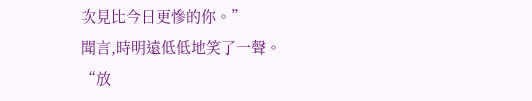次見比今日更慘的你。”
聞言,時明遠低低地笑了一聲。
“放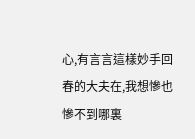心,有言言這樣妙手回春的大夫在,我想慘也慘不到哪裏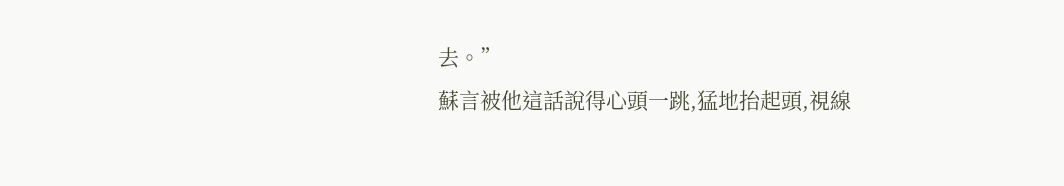去。”
蘇言被他這話說得心頭一跳,猛地抬起頭,視線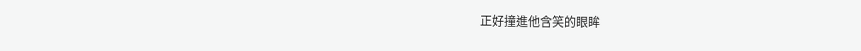正好撞進他含笑的眼眸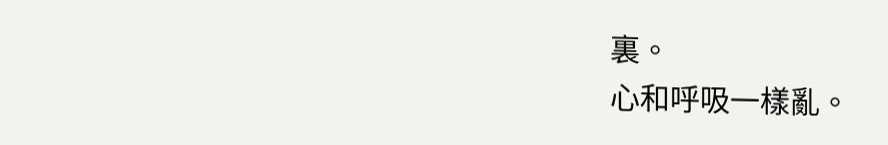裏。
心和呼吸一樣亂。